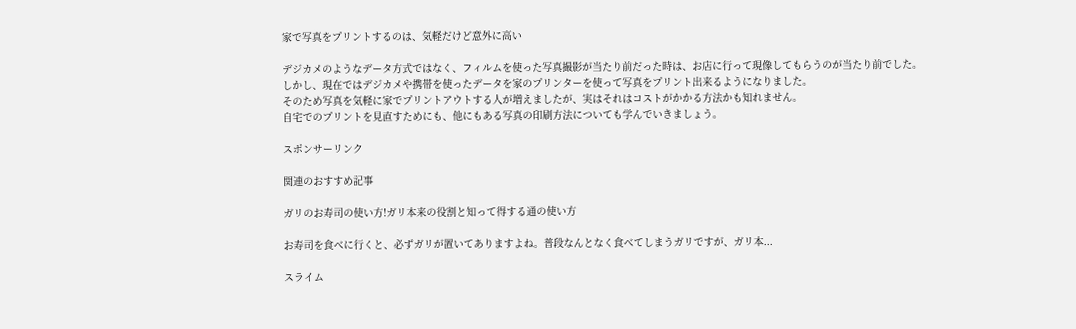家で写真をプリントするのは、気軽だけど意外に高い

デジカメのようなデータ方式ではなく、フィルムを使った写真撮影が当たり前だった時は、お店に行って現像してもらうのが当たり前でした。
しかし、現在ではデジカメや携帯を使ったデータを家のプリンターを使って写真をプリント出来るようになりました。
そのため写真を気軽に家でプリントアウトする人が増えましたが、実はそれはコストがかかる方法かも知れません。
自宅でのプリントを見直すためにも、他にもある写真の印刷方法についても学んでいきましょう。

スポンサーリンク

関連のおすすめ記事

ガリのお寿司の使い方!ガリ本来の役割と知って得する通の使い方

お寿司を食べに行くと、必ずガリが置いてありますよね。普段なんとなく食べてしまうガリですが、ガリ本...

スライム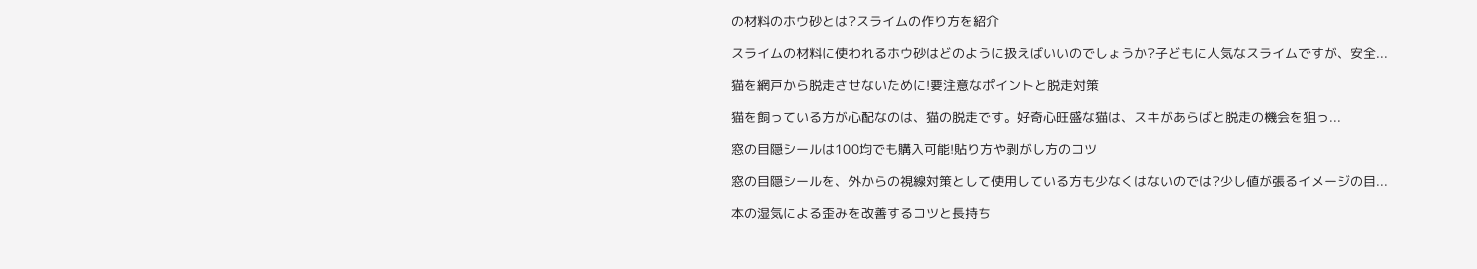の材料のホウ砂とは?スライムの作り方を紹介

スライムの材料に使われるホウ砂はどのように扱えばいいのでしょうか?子どもに人気なスライムですが、安全...

猫を網戸から脱走させないために!要注意なポイントと脱走対策

猫を飼っている方が心配なのは、猫の脱走です。好奇心旺盛な猫は、スキがあらばと脱走の機会を狙っ...

窓の目隠シールは100均でも購入可能!貼り方や剥がし方のコツ

窓の目隠シールを、外からの視線対策として使用している方も少なくはないのでは?少し値が張るイメージの目...

本の湿気による歪みを改善するコツと長持ち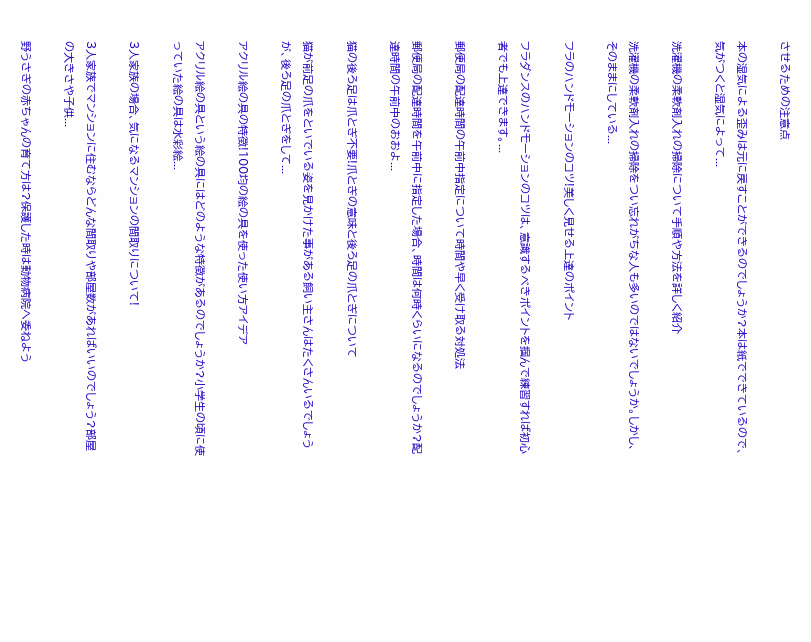させるための注意点

本の湿気による歪みは元に戻すことができるのでしょうか?本は紙でできているので、気がつくと湿気によって...

洗濯機の柔軟剤入れの掃除について手順や方法を詳しく紹介

洗濯機の柔軟剤入れの掃除をつい忘れがちな人も多いのではないでしょうか。しかし、そのままにしている...

フラのハンドモーションのコツ!美しく見せる上達のポイント

フラダンスのハンドモーションのコツは、意識するべきポイントを掴んで練習すれば初心者でも上達できます。...

郵便局の配達時間の午前中指定について時間や早く受け取る対処法

郵便局の配達時間を午前中に指定した場合、時間は何時くらいになるのでしょうか?配達時間の午前中のおおよ...

猫の後ろ足は爪とぎ不要!爪とぎの意味と後ろ足の爪とぎについて

猫が前足の爪をといでいる姿を見かけた事がある飼い主さんはたくさんいるでしょうが、後ろ足の爪とぎをして...

アクリル絵の具の特徴!100均の絵の具を使った使い方アイデア

アクリル絵の具という絵の具にはどのような特徴があるのでしょうか?小学生の頃に使っていた絵の具は水彩絵...

3人家族の場合、気になるマンションの間取りについて!

3人家族でマンションに住むならどんな間取りや部屋数があればいいのでしょう?部屋の大きさや子供...

野うさぎの赤ちゃんの育て方は?保護した時は動物病院へ委ねよう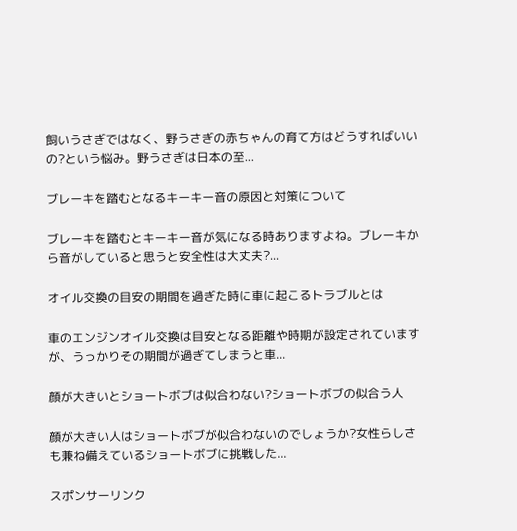飼いうさぎではなく、野うさぎの赤ちゃんの育て方はどうすればいいの?という悩み。野うさぎは日本の至...

ブレーキを踏むとなるキーキー音の原因と対策について

ブレーキを踏むとキーキー音が気になる時ありますよね。ブレーキから音がしていると思うと安全性は大丈夫?...

オイル交換の目安の期間を過ぎた時に車に起こるトラブルとは

車のエンジンオイル交換は目安となる距離や時期が設定されていますが、うっかりその期間が過ぎてしまうと車...

顔が大きいとショートボブは似合わない?ショートボブの似合う人

顔が大きい人はショートボブが似合わないのでしょうか?女性らしさも兼ね備えているショートボブに挑戦した...

スポンサーリンク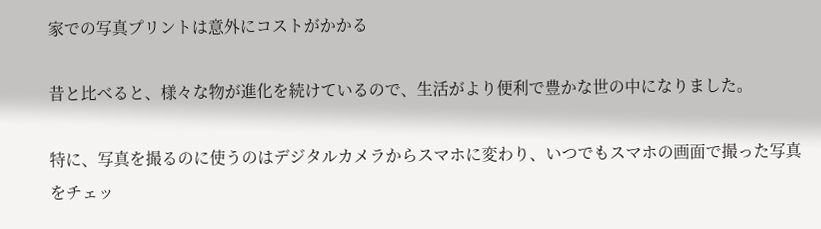家での写真プリントは意外にコストがかかる

昔と比べると、様々な物が進化を続けているので、生活がより便利で豊かな世の中になりました。

特に、写真を撮るのに使うのはデジタルカメラからスマホに変わり、いつでもスマホの画面で撮った写真をチェッ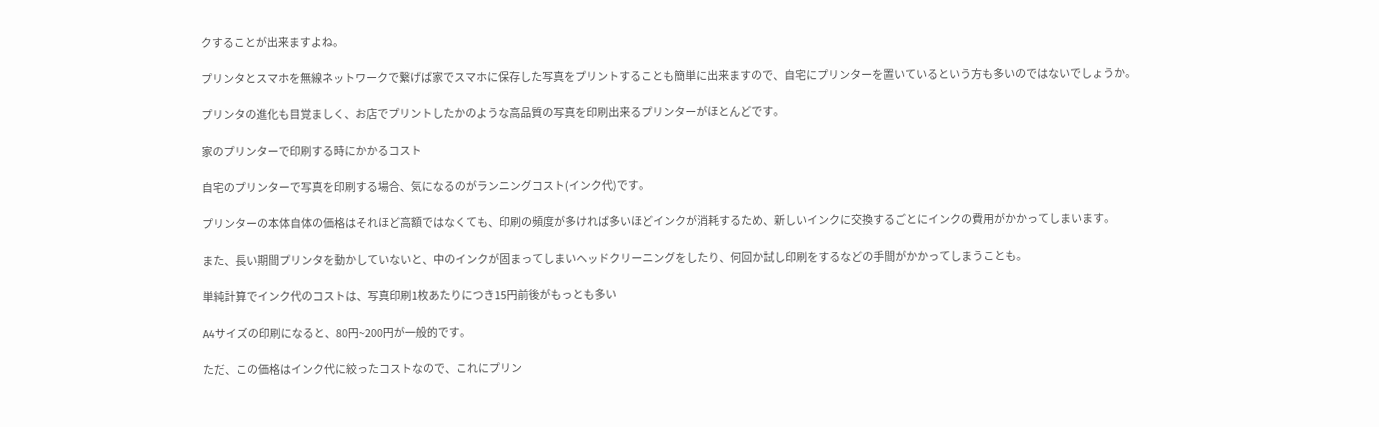クすることが出来ますよね。

プリンタとスマホを無線ネットワークで繋げば家でスマホに保存した写真をプリントすることも簡単に出来ますので、自宅にプリンターを置いているという方も多いのではないでしょうか。

プリンタの進化も目覚ましく、お店でプリントしたかのような高品質の写真を印刷出来るプリンターがほとんどです。

家のプリンターで印刷する時にかかるコスト

自宅のプリンターで写真を印刷する場合、気になるのがランニングコスト(インク代)です。

プリンターの本体自体の価格はそれほど高額ではなくても、印刷の頻度が多ければ多いほどインクが消耗するため、新しいインクに交換するごとにインクの費用がかかってしまいます。

また、長い期間プリンタを動かしていないと、中のインクが固まってしまいヘッドクリーニングをしたり、何回か試し印刷をするなどの手間がかかってしまうことも。

単純計算でインク代のコストは、写真印刷1枚あたりにつき15円前後がもっとも多い

A4サイズの印刷になると、80円~200円が一般的です。

ただ、この価格はインク代に絞ったコストなので、これにプリン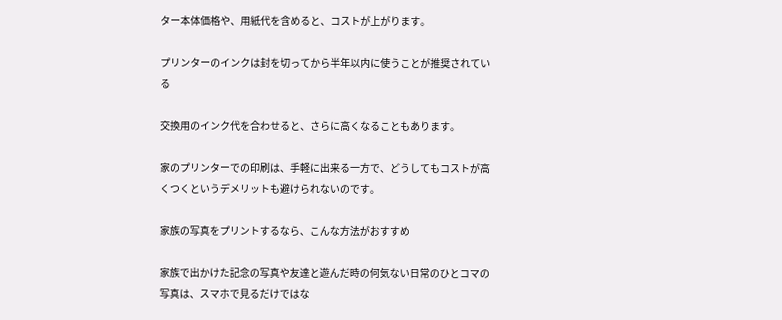ター本体価格や、用紙代を含めると、コストが上がります。

プリンターのインクは封を切ってから半年以内に使うことが推奨されている

交換用のインク代を合わせると、さらに高くなることもあります。

家のプリンターでの印刷は、手軽に出来る一方で、どうしてもコストが高くつくというデメリットも避けられないのです。

家族の写真をプリントするなら、こんな方法がおすすめ

家族で出かけた記念の写真や友達と遊んだ時の何気ない日常のひとコマの写真は、スマホで見るだけではな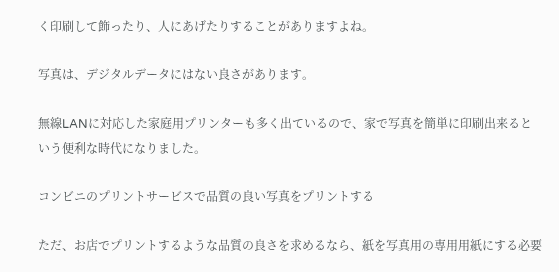く印刷して飾ったり、人にあげたりすることがありますよね。

写真は、デジタルデータにはない良さがあります。

無線LANに対応した家庭用プリンターも多く出ているので、家で写真を簡単に印刷出来るという便利な時代になりました。

コンビニのプリントサービスで品質の良い写真をプリントする

ただ、お店でプリントするような品質の良さを求めるなら、紙を写真用の専用用紙にする必要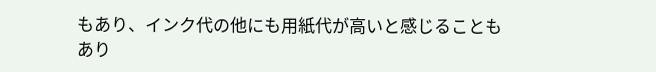もあり、インク代の他にも用紙代が高いと感じることもあり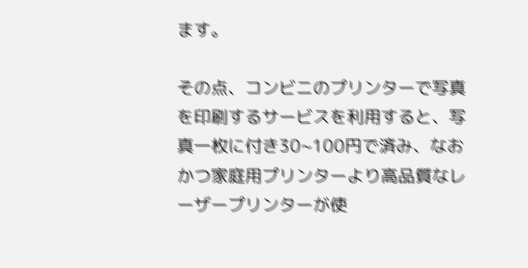ます。

その点、コンビニのプリンターで写真を印刷するサービスを利用すると、写真一枚に付き30~100円で済み、なおかつ家庭用プリンターより高品質なレーザープリンターが使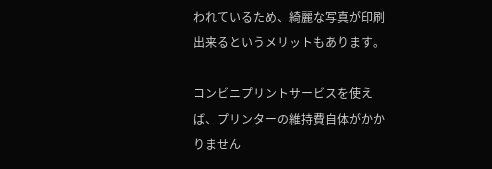われているため、綺麗な写真が印刷出来るというメリットもあります。

コンビニプリントサービスを使えば、プリンターの維持費自体がかかりません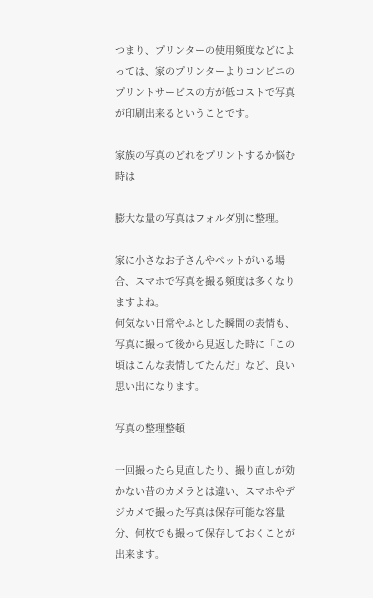つまり、プリンターの使用頻度などによっては、家のプリンターよりコンビニのプリントサービスの方が低コストで写真が印刷出来るということです。

家族の写真のどれをプリントするか悩む時は

膨大な量の写真はフォルダ別に整理。

家に小さなお子さんやペットがいる場合、スマホで写真を撮る頻度は多くなりますよね。
何気ない日常やふとした瞬間の表情も、写真に撮って後から見返した時に「この頃はこんな表情してたんだ」など、良い思い出になります。

写真の整理整頓

一回撮ったら見直したり、撮り直しが効かない昔のカメラとは違い、スマホやデジカメで撮った写真は保存可能な容量分、何枚でも撮って保存しておくことが出来ます。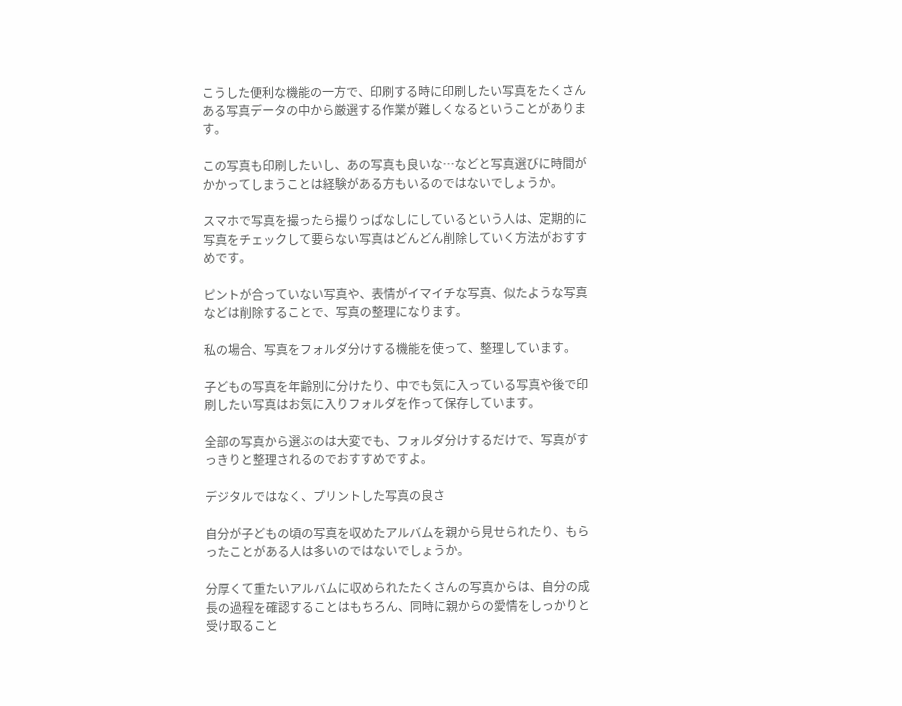こうした便利な機能の一方で、印刷する時に印刷したい写真をたくさんある写真データの中から厳選する作業が難しくなるということがあります。

この写真も印刷したいし、あの写真も良いな…などと写真選びに時間がかかってしまうことは経験がある方もいるのではないでしょうか。

スマホで写真を撮ったら撮りっぱなしにしているという人は、定期的に写真をチェックして要らない写真はどんどん削除していく方法がおすすめです。

ピントが合っていない写真や、表情がイマイチな写真、似たような写真などは削除することで、写真の整理になります。

私の場合、写真をフォルダ分けする機能を使って、整理しています。

子どもの写真を年齢別に分けたり、中でも気に入っている写真や後で印刷したい写真はお気に入りフォルダを作って保存しています。

全部の写真から選ぶのは大変でも、フォルダ分けするだけで、写真がすっきりと整理されるのでおすすめですよ。

デジタルではなく、プリントした写真の良さ

自分が子どもの頃の写真を収めたアルバムを親から見せられたり、もらったことがある人は多いのではないでしょうか。

分厚くて重たいアルバムに収められたたくさんの写真からは、自分の成長の過程を確認することはもちろん、同時に親からの愛情をしっかりと受け取ること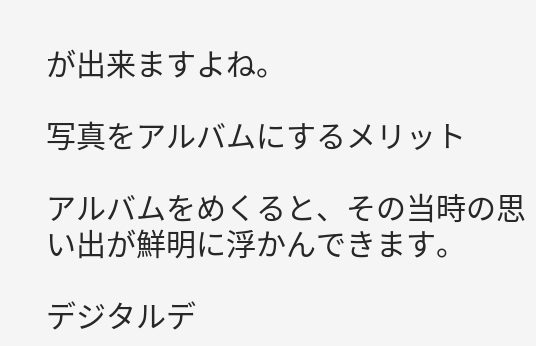が出来ますよね。

写真をアルバムにするメリット

アルバムをめくると、その当時の思い出が鮮明に浮かんできます。

デジタルデ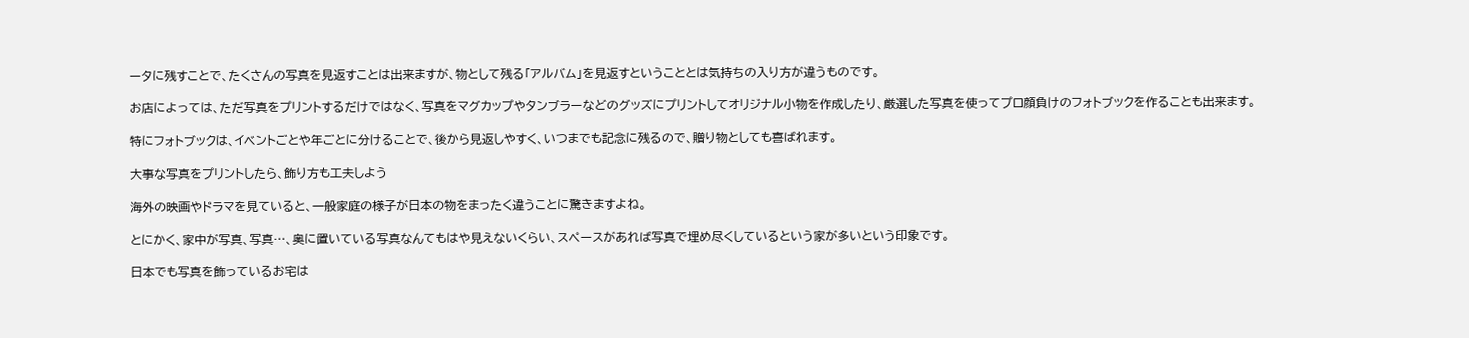ータに残すことで、たくさんの写真を見返すことは出来ますが、物として残る「アルバム」を見返すということとは気持ちの入り方が違うものです。

お店によっては、ただ写真をプリントするだけではなく、写真をマグカップやタンブラーなどのグッズにプリントしてオリジナル小物を作成したり、厳選した写真を使ってプロ顔負けのフォトブックを作ることも出来ます。

特にフォトブックは、イベントごとや年ごとに分けることで、後から見返しやすく、いつまでも記念に残るので、贈り物としても喜ばれます。

大事な写真をプリントしたら、飾り方も工夫しよう

海外の映画やドラマを見ていると、一般家庭の様子が日本の物をまったく違うことに驚きますよね。

とにかく、家中が写真、写真…、奥に置いている写真なんてもはや見えないくらい、スペースがあれば写真で埋め尽くしているという家が多いという印象です。

日本でも写真を飾っているお宅は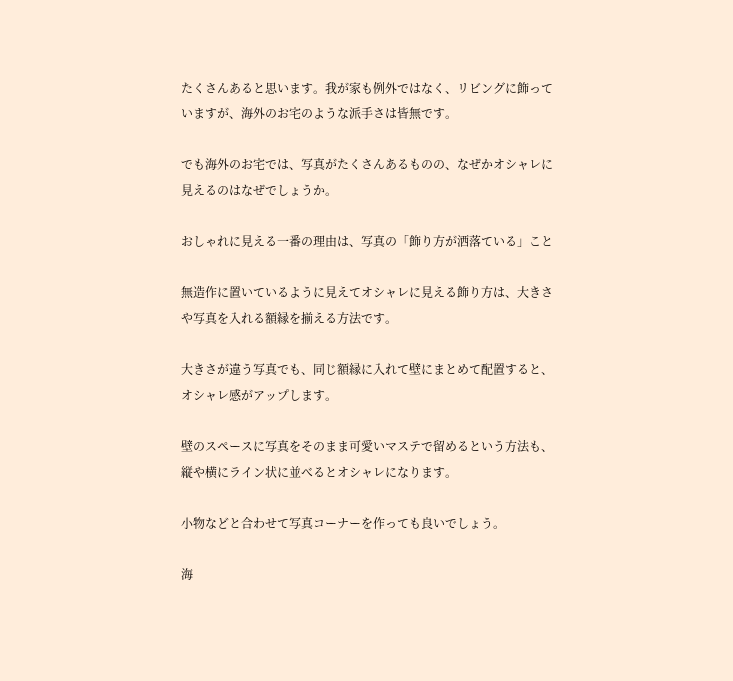たくさんあると思います。我が家も例外ではなく、リビングに飾っていますが、海外のお宅のような派手さは皆無です。

でも海外のお宅では、写真がたくさんあるものの、なぜかオシャレに見えるのはなぜでしょうか。

おしゃれに見える一番の理由は、写真の「飾り方が洒落ている」こと

無造作に置いているように見えてオシャレに見える飾り方は、大きさや写真を入れる額縁を揃える方法です。

大きさが違う写真でも、同じ額縁に入れて壁にまとめて配置すると、オシャレ感がアップします。

壁のスペースに写真をそのまま可愛いマステで留めるという方法も、縦や横にライン状に並べるとオシャレになります。

小物などと合わせて写真コーナーを作っても良いでしょう。

海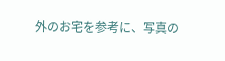外のお宅を参考に、写真の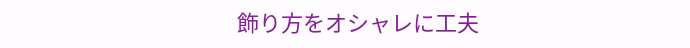飾り方をオシャレに工夫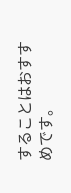することはおすすめです。